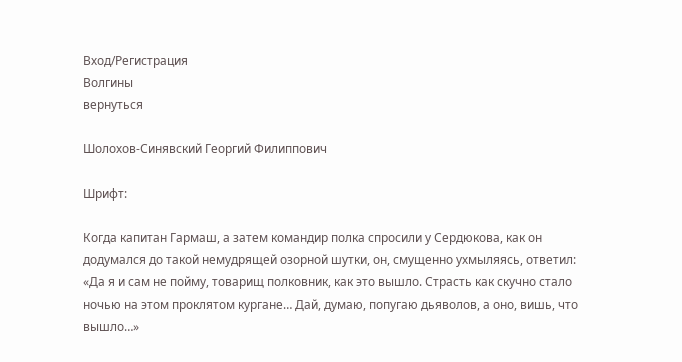Вход/Регистрация
Волгины
вернуться

Шолохов-Синявский Георгий Филиппович

Шрифт:

Когда капитан Гармаш, а затем командир полка спросили у Сердюкова, как он додумался до такой немудрящей озорной шутки, он, смущенно ухмыляясь, ответил: «Да я и сам не пойму, товарищ полковник, как это вышло. Страсть как скучно стало ночью на этом проклятом кургане… Дай, думаю, попугаю дьяволов, а оно, вишь, что вышло…»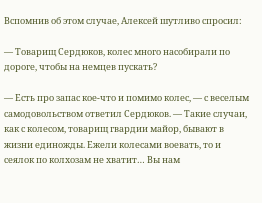Вспомнив об этом случае, Алексей шутливо спросил:

— Товарищ Сердюков, колес много насобирали по дороге, чтобы на немцев пускать?

— Есть про запас кое-что и помимо колес, — с веселым самодовольством ответил Сердюков. — Такие случаи, как с колесом, товарищ гвардии майор, бывают в жизни единожды. Ежели колесами воевать, то и сеялок по колхозам не хватит… Вы нам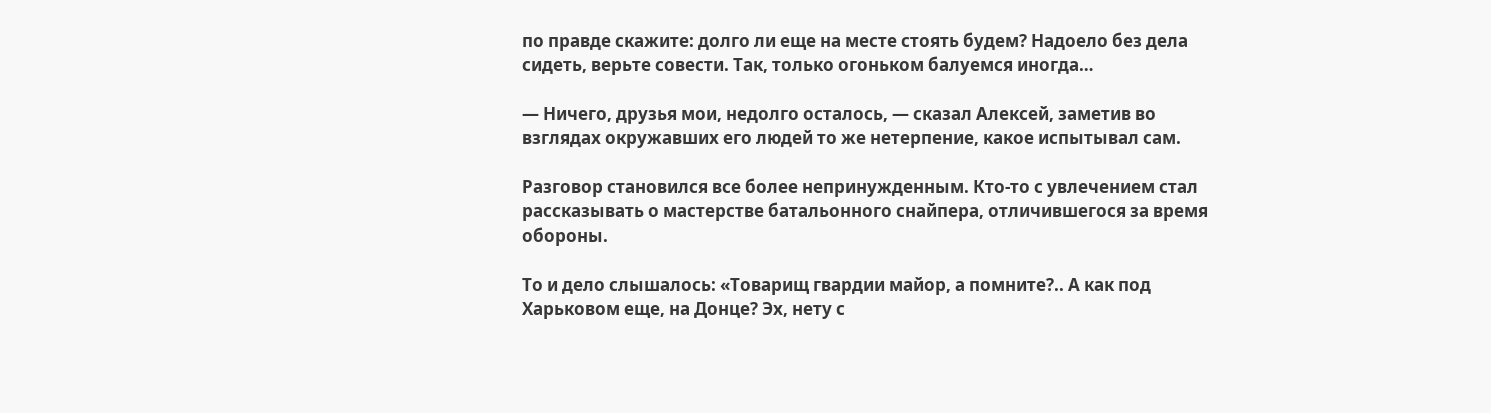по правде скажите: долго ли еще на месте стоять будем? Надоело без дела сидеть, верьте совести. Так, только огоньком балуемся иногда…

— Ничего, друзья мои, недолго осталось, — сказал Алексей, заметив во взглядах окружавших его людей то же нетерпение, какое испытывал сам.

Разговор становился все более непринужденным. Кто-то с увлечением стал рассказывать о мастерстве батальонного снайпера, отличившегося за время обороны.

То и дело слышалось: «Товарищ гвардии майор, а помните?.. А как под Харьковом еще, на Донце? Эх, нету с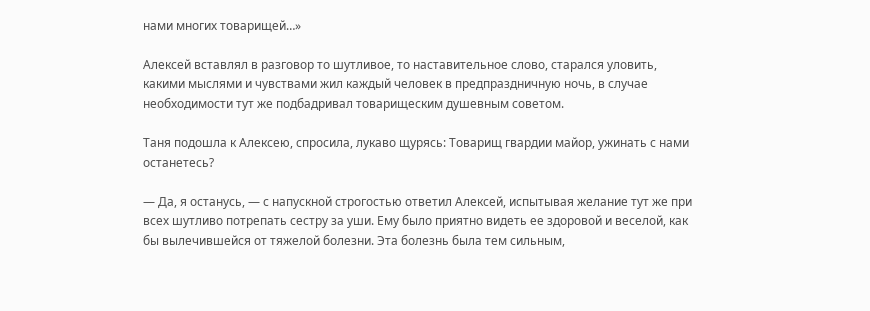нами многих товарищей…»

Алексей вставлял в разговор то шутливое, то наставительное слово, старался уловить, какими мыслями и чувствами жил каждый человек в предпраздничную ночь, в случае необходимости тут же подбадривал товарищеским душевным советом.

Таня подошла к Алексею, спросила, лукаво щурясь: Товарищ гвардии майор, ужинать с нами останетесь?

— Да, я останусь, — с напускной строгостью ответил Алексей, испытывая желание тут же при всех шутливо потрепать сестру за уши. Ему было приятно видеть ее здоровой и веселой, как бы вылечившейся от тяжелой болезни. Эта болезнь была тем сильным,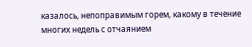казалось, непоправимым горем, какому в течение многих недель с отчаянием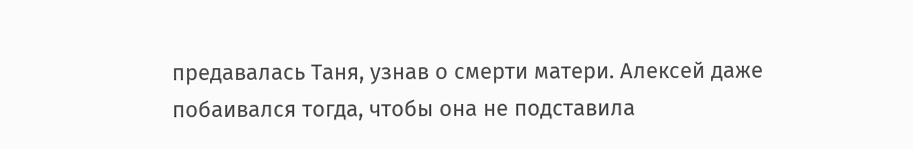предавалась Таня, узнав о смерти матери. Алексей даже побаивался тогда, чтобы она не подставила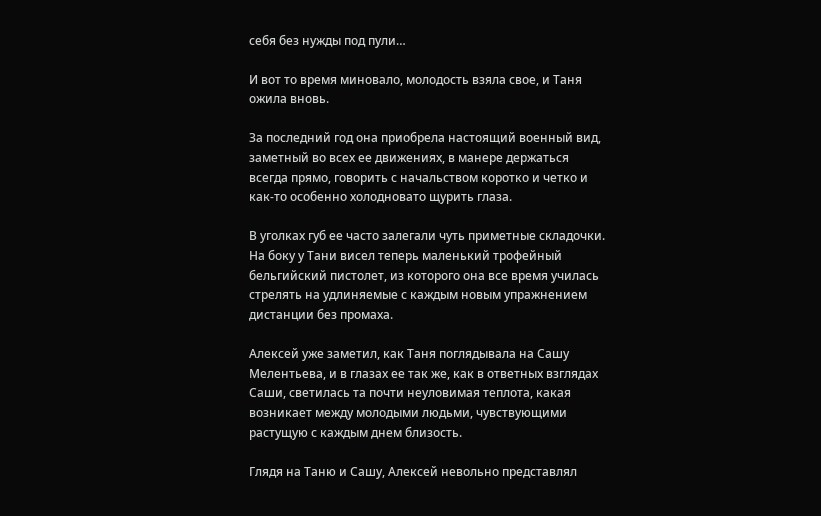себя без нужды под пули…

И вот то время миновало, молодость взяла свое, и Таня ожила вновь.

За последний год она приобрела настоящий военный вид, заметный во всех ее движениях, в манере держаться всегда прямо, говорить с начальством коротко и четко и как-то особенно холодновато щурить глаза.

В уголках губ ее часто залегали чуть приметные складочки. На боку у Тани висел теперь маленький трофейный бельгийский пистолет, из которого она все время училась стрелять на удлиняемые с каждым новым упражнением дистанции без промаха.

Алексей уже заметил, как Таня поглядывала на Сашу Мелентьева, и в глазах ее так же, как в ответных взглядах Саши, светилась та почти неуловимая теплота, какая возникает между молодыми людьми, чувствующими растущую с каждым днем близость.

Глядя на Таню и Сашу, Алексей невольно представлял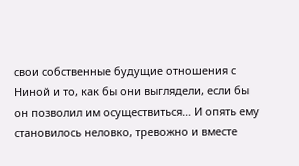свои собственные будущие отношения с Ниной и то, как бы они выглядели, если бы он позволил им осуществиться… И опять ему становилось неловко, тревожно и вместе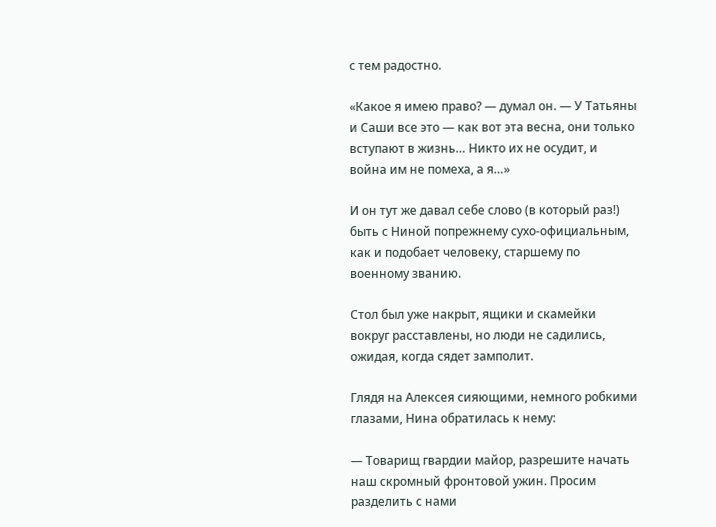с тем радостно.

«Какое я имею право? — думал он. — У Татьяны и Саши все это — как вот эта весна, они только вступают в жизнь… Никто их не осудит, и война им не помеха, а я…»

И он тут же давал себе слово (в который раз!) быть с Ниной попрежнему сухо-официальным, как и подобает человеку, старшему по военному званию.

Стол был уже накрыт, ящики и скамейки вокруг расставлены, но люди не садились, ожидая, когда сядет замполит.

Глядя на Алексея сияющими, немного робкими глазами, Нина обратилась к нему:

— Товарищ гвардии майор, разрешите начать наш скромный фронтовой ужин. Просим разделить с нами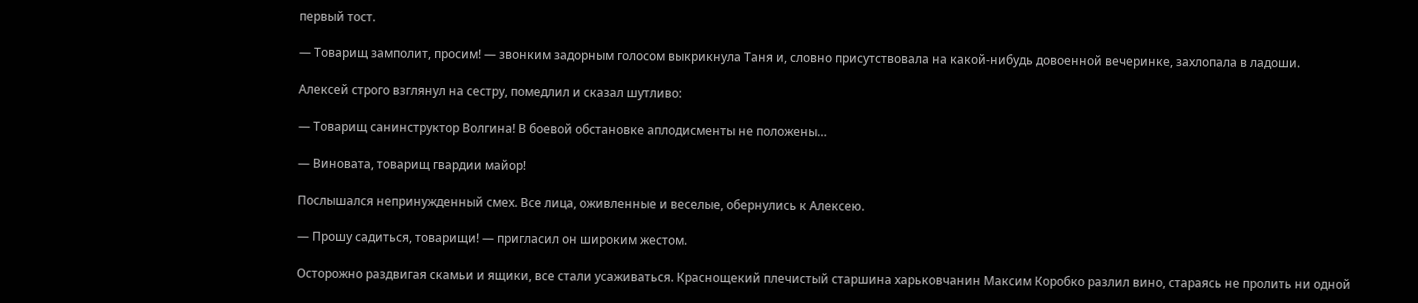первый тост.

— Товарищ замполит, просим! — звонким задорным голосом выкрикнула Таня и, словно присутствовала на какой-нибудь довоенной вечеринке, захлопала в ладоши.

Алексей строго взглянул на сестру, помедлил и сказал шутливо:

— Товарищ санинструктор Волгина! В боевой обстановке аплодисменты не положены…

— Виновата, товарищ гвардии майор!

Послышался непринужденный смех. Все лица, оживленные и веселые, обернулись к Алексею.

— Прошу садиться, товарищи! — пригласил он широким жестом.

Осторожно раздвигая скамьи и ящики, все стали усаживаться. Краснощекий плечистый старшина харьковчанин Максим Коробко разлил вино, стараясь не пролить ни одной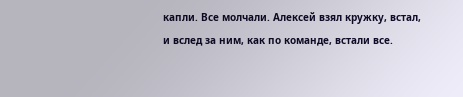капли. Все молчали. Алексей взял кружку, встал, и вслед за ним, как по команде, встали все.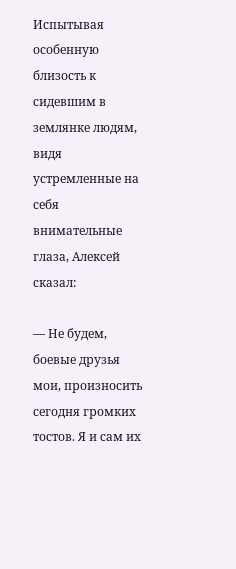Испытывая особенную близость к сидевшим в землянке людям, видя устремленные на себя внимательные глаза, Алексей сказал:

— Не будем, боевые друзья мои, произносить сегодня громких тостов. Я и сам их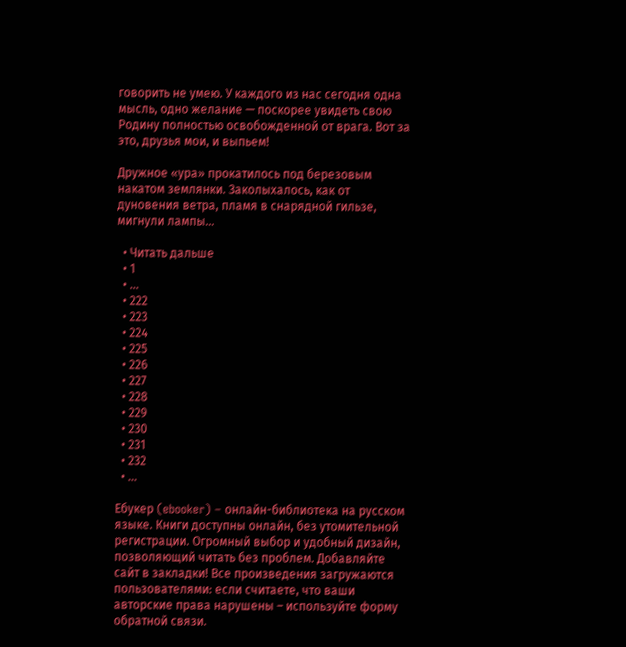говорить не умею. У каждого из нас сегодня одна мысль, одно желание — поскорее увидеть свою Родину полностью освобожденной от врага. Вот за это, друзья мои, и выпьем!

Дружное «ура» прокатилось под березовым накатом землянки. Заколыхалось, как от дуновения ветра, пламя в снарядной гильзе, мигнули лампы…

  • Читать дальше
  • 1
  • ...
  • 222
  • 223
  • 224
  • 225
  • 226
  • 227
  • 228
  • 229
  • 230
  • 231
  • 232
  • ...

Ебукер (ebooker) – онлайн-библиотека на русском языке. Книги доступны онлайн, без утомительной регистрации. Огромный выбор и удобный дизайн, позволяющий читать без проблем. Добавляйте сайт в закладки! Все произведения загружаются пользователями: если считаете, что ваши авторские права нарушены – используйте форму обратной связи.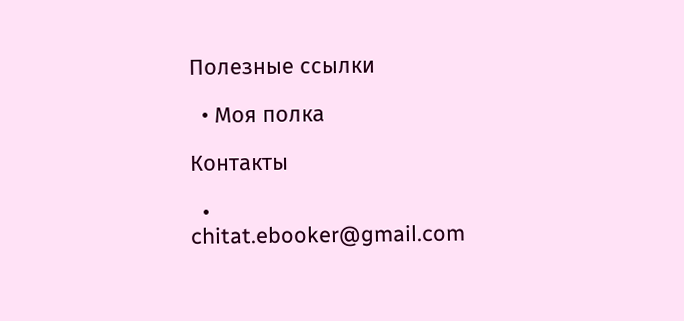Полезные ссылки

  • Моя полка

Контакты

  • chitat.ebooker@gmail.com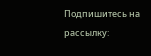Подпишитесь на рассылку: